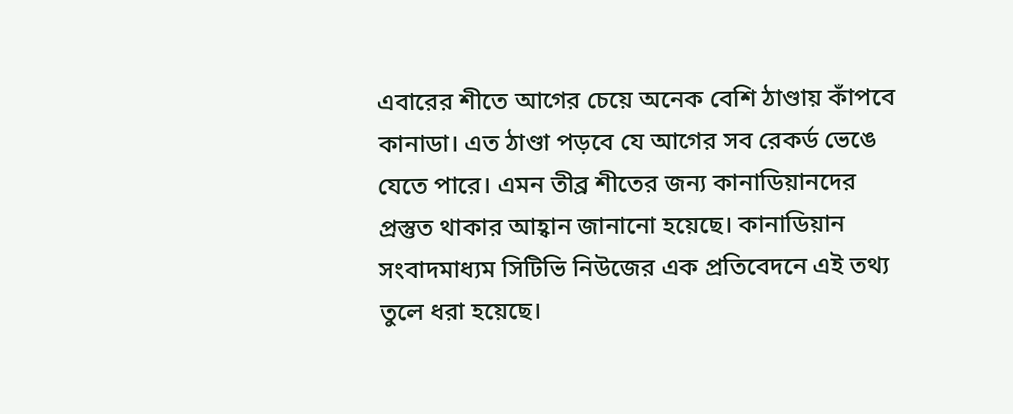এবারের শীতে আগের চেয়ে অনেক বেশি ঠাণ্ডায় কাঁপবে কানাডা। এত ঠাণ্ডা পড়বে যে আগের সব রেকর্ড ভেঙে যেতে পারে। এমন তীব্র শীতের জন্য কানাডিয়ানদের প্রস্তুত থাকার আহ্বান জানানো হয়েছে। কানাডিয়ান সংবাদমাধ্যম সিটিভি নিউজের এক প্রতিবেদনে এই তথ্য তুলে ধরা হয়েছে।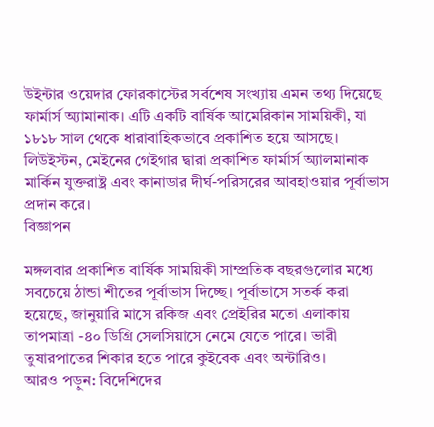উইন্টার ওয়েদার ফোরকাস্টের সর্বশেষ সংখ্যায় এমন তথ্য দিয়েছে ফার্মার্স অ্যামানাক। এটি একটি বার্ষিক আমেরিকান সাময়িকী, যা ১৮১৮ সাল থেকে ধারাবাহিকভাবে প্রকাশিত হয়ে আসছে। লিউইস্টন, মেইনের গেইগার দ্বারা প্রকাশিত ফার্মার্স অ্যালমানাক মার্কিন যুক্তরাষ্ট্র এবং কানাডার দীর্ঘ-পরিসরের আবহাওয়ার পূর্বাভাস প্রদান করে।
বিজ্ঞাপন

মঙ্গলবার প্রকাশিত বার্ষিক সাময়িকী সাম্প্রতিক বছরগুলোর মধ্যে সবচেয়ে ঠান্ডা শীতের পূর্বাভাস দিচ্ছে। পূর্বাভাসে সতর্ক করা হয়েছে, জানুয়ারি মাসে রকিজ এবং প্রেইরির মতো এলাকায় তাপমাত্রা -৪০ ডিগ্রি সেলসিয়াসে নেমে যেতে পারে। ভারী তুষারপাতের শিকার হতে পারে কুইবেক এবং অন্টারিও।
আরও পড়ুন: বিদেশিদের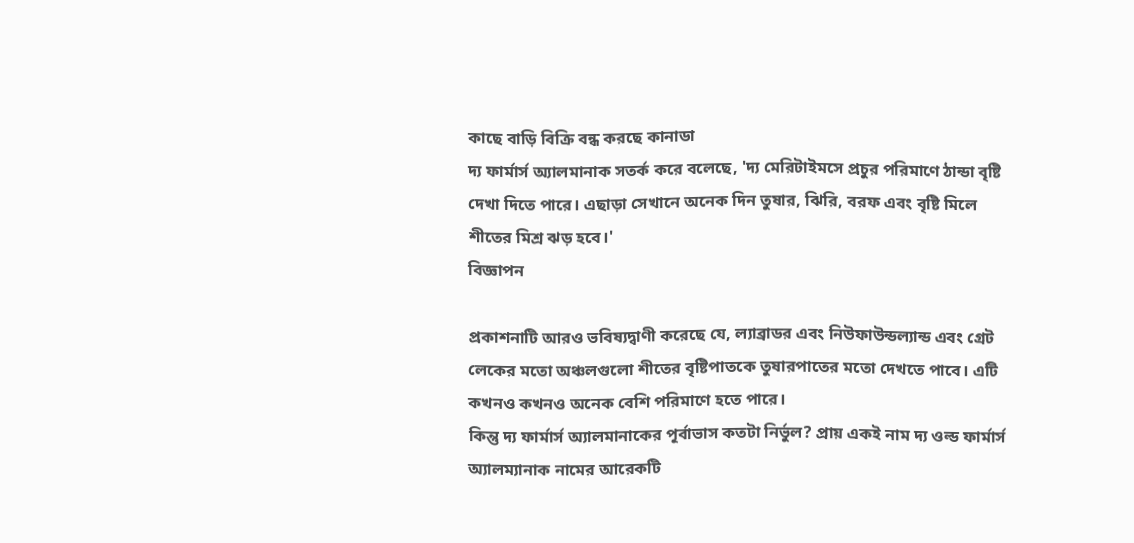কাছে বাড়ি বিক্রি বন্ধ করছে কানাডা
দ্য ফার্মার্স অ্যালমানাক সতর্ক করে বলেছে, 'দ্য মেরিটাইমসে প্রচুর পরিমাণে ঠান্ডা বৃষ্টি দেখা দিতে পারে। এছাড়া সেখানে অনেক দিন তুষার, ঝিরি, বরফ এবং বৃষ্টি মিলে শীতের মিশ্র ঝড় হবে।'
বিজ্ঞাপন

প্রকাশনাটি আরও ভবিষ্যদ্বাণী করেছে যে, ল্যাব্রাডর এবং নিউফাউন্ডল্যান্ড এবং গ্রেট লেকের মতো অঞ্চলগুলো শীতের বৃষ্টিপাতকে তুষারপাতের মতো দেখতে পাবে। এটি কখনও কখনও অনেক বেশি পরিমাণে হতে পারে।
কিন্তু দ্য ফার্মার্স অ্যালমানাকের পূর্বাভাস কতটা নির্ভুল? প্রায় একই নাম দ্য ওল্ড ফার্মার্স অ্যালম্যানাক নামের আরেকটি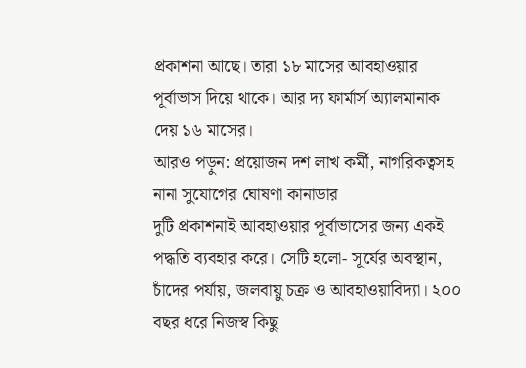প্রকাশনা আছে। তারা ১৮ মাসের আবহাওয়ার পূর্বাভাস দিয়ে থাকে। আর দ্য ফার্মার্স অ্যালমানাক দেয় ১৬ মাসের।
আরও পড়ুন: প্রয়োজন দশ লাখ কর্মী, নাগরিকত্বসহ নানা সুযোগের ঘোষণা কানাডার
দুটি প্রকাশনাই আবহাওয়ার পূর্বাভাসের জন্য একই পদ্ধতি ব্যবহার করে। সেটি হলো- সূর্যের অবস্থান, চাঁদের পর্যায়, জলবায়ু চক্র ও আবহাওয়াবিদ্যা। ২০০ বছর ধরে নিজস্ব কিছু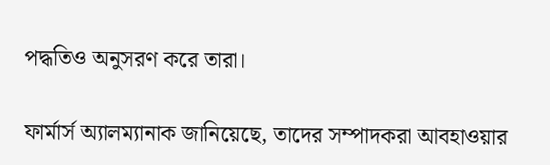পদ্ধতিও অনুসরণ করে তারা।

ফার্মার্স অ্যালম্যানাক জানিয়েছে, তাদের সম্পাদকরা আবহাওয়ার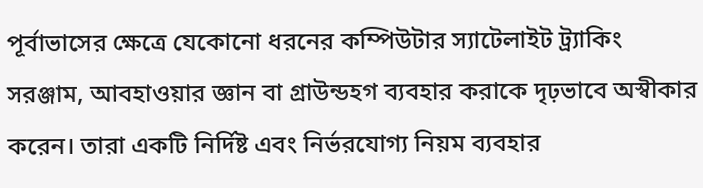পূর্বাভাসের ক্ষেত্রে যেকোনো ধরনের কম্পিউটার স্যাটেলাইট ট্র্যাকিং সরঞ্জাম, আবহাওয়ার জ্ঞান বা গ্রাউন্ডহগ ব্যবহার করাকে দৃঢ়ভাবে অস্বীকার করেন। তারা একটি নির্দিষ্ট এবং নির্ভরযোগ্য নিয়ম ব্যবহার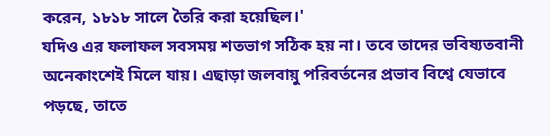করেন, ১৮১৮ সালে তৈরি করা হয়েছিল।'
যদিও এর ফলাফল সবসময় শতভাগ সঠিক হয় না। তবে তাদের ভবিষ্যতবানী অনেকাংশেই মিলে যায়। এছাড়া জলবায়ু পরিবর্তনের প্রভাব বিশ্বে যেভাবে পড়ছে, তাতে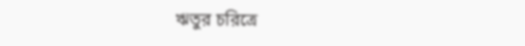ঋতুর চরিত্রে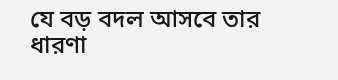যে বড় বদল আসবে তার ধারণা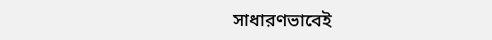সাধারণভাবেই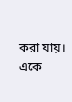করা যায়।
একে